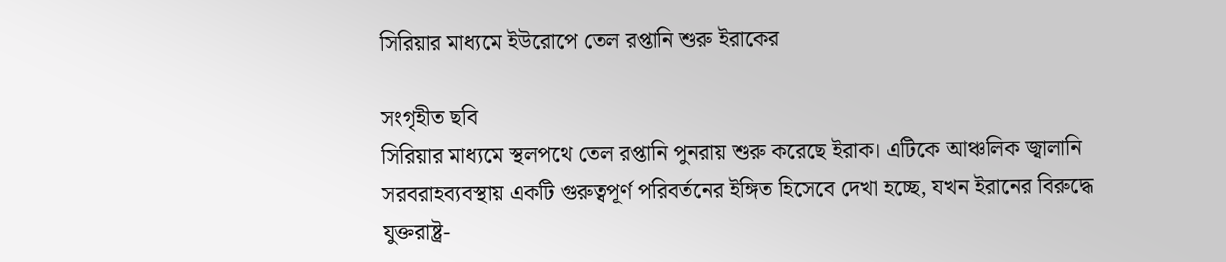সিরিয়ার মাধ্যমে ইউরোপে তেল রপ্তানি শুরু ইরাকের

সংগৃহীত ছবি
সিরিয়ার মাধ্যমে স্থলপথে তেল রপ্তানি পুনরায় শুরু করেছে ইরাক। এটিকে আঞ্চলিক জ্বালানি সরবরাহব্যবস্থায় একটি গুরুত্বপূর্ণ পরিবর্তনের ইঙ্গিত হিসেবে দেখা হচ্ছে, যখন ইরানের বিরুদ্ধে যুক্তরাষ্ট্র-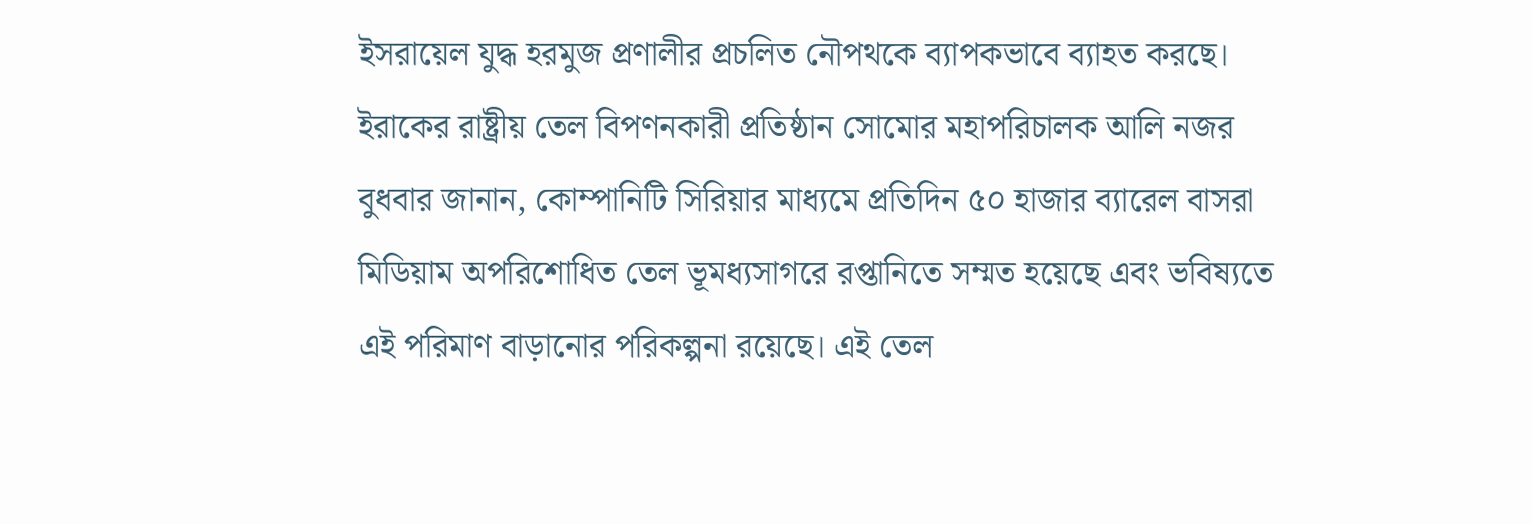ইসরায়েল যুদ্ধ হরমুজ প্রণালীর প্রচলিত নৌপথকে ব্যাপকভাবে ব্যাহত করছে।
ইরাকের রাষ্ট্রীয় তেল বিপণনকারী প্রতিষ্ঠান সোমোর মহাপরিচালক আলি নজর বুধবার জানান, কোম্পানিটি সিরিয়ার মাধ্যমে প্রতিদিন ৫০ হাজার ব্যারেল বাসরা মিডিয়াম অপরিশোধিত তেল ভূমধ্যসাগরে রপ্তানিতে সম্মত হয়েছে এবং ভবিষ্যতে এই পরিমাণ বাড়ানোর পরিকল্পনা রয়েছে। এই তেল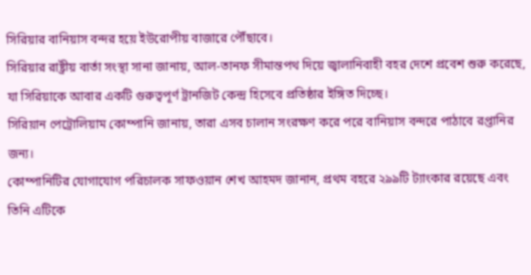সিরিয়ার বানিয়াস বন্দর হয়ে ইউরোপীয় বাজারে পৌঁছাবে।
সিরিয়ার রাষ্ট্রীয় বার্তা সংস্থা সানা জানায়, আল-তানফ সীমান্তপথ দিয়ে জ্বালানিবাহী বহর দেশে প্রবেশ শুরু করেছে, যা সিরিয়াকে আবার একটি গুরুত্বপূর্ণ ট্রানজিট কেন্দ্র হিসেবে প্রতিষ্ঠার ইঙ্গিত দিচ্ছে।
সিরিয়ান পেট্রোলিয়াম কোম্পানি জানায়, তারা এসব চালান সংরক্ষণ করে পরে বানিয়াস বন্দরে পাঠাবে রপ্তানির জন্য।
কোম্পানিটির যোগাযোগ পরিচালক সাফওয়ান শেখ আহমদ জানান, প্রথম বহরে ২৯৯টি ট্যাংকার রয়েছে এবং তিনি এটিকে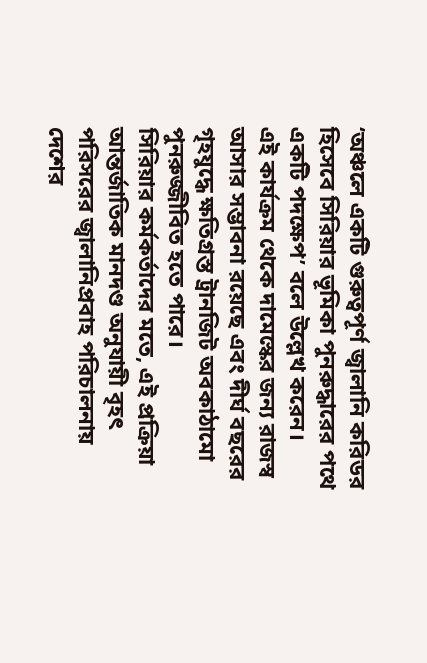‘অঞ্চলে একটি গুরুত্বপূর্ণ জ্বালানি করিডর হিসেবে সিরিয়ার ভূমিকা পুনরুদ্ধারের পথে একটি পদক্ষেপ’ বলে উল্লেখ করেন।
এই কার্যক্রম থেকে দামেস্কের জন্য রাজস্ব আসার সম্ভাবনা রয়েছে এবং দীর্ঘ বছরের গৃহযুদ্ধে ক্ষতিগ্রস্ত ট্রানজিট অবকাঠামো পুনরুজ্জীবিত হতে পারে।
সিরিয়ার কর্মকর্তাদের মতে, এই প্রক্রিয়া আন্তর্জাতিক মানদণ্ড অনুযায়ী বৃহৎ পরিসরের জ্বালানিপ্রবাহ পরিচালনায় দেশের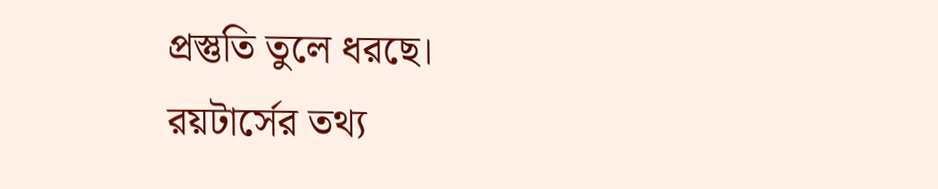প্রস্তুতি তুলে ধরছে।
রয়টার্সের তথ্য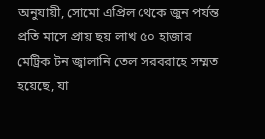অনুযায়ী, সোমো এপ্রিল থেকে জুন পর্যন্ত প্রতি মাসে প্রায় ছয় লাখ ৫০ হাজার মেট্রিক টন জ্বালানি তেল সরবরাহে সম্মত হয়েছে, যা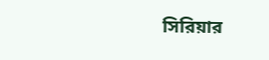সিরিয়ার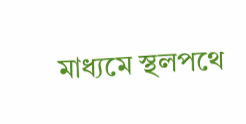মাধ্যমে স্থলপথে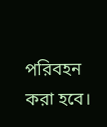পরিবহন করা হবে।